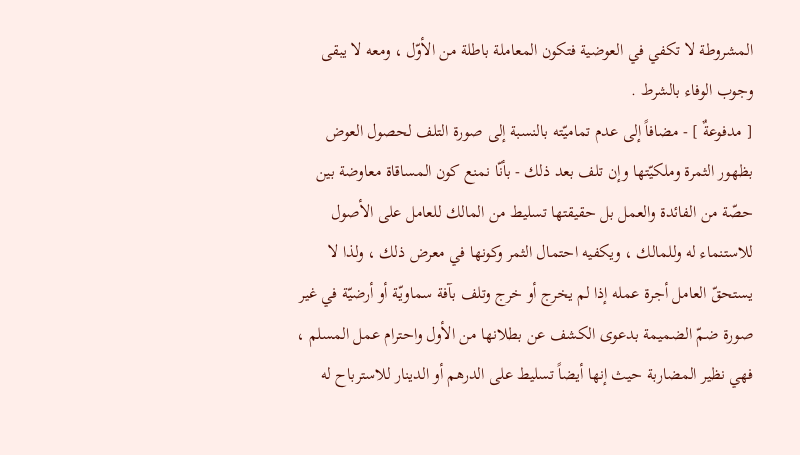المشروطة لا تكفي في العوضية فتكون المعاملة باطلة من الأوّل ، ومعه لا يبقى وجوب الوفاء بالشرط .
[ مدفوعةٌ ] - مضافاً إلى عدم تماميّته بالنسبة إلى صورة التلف لحصول العوض بظهور الثمرة وملكيّتها وإن تلف بعد ذلك - بأنّا نمنع كون المساقاة معاوضة بين حصّة من الفائدة والعمل بل حقيقتها تسليط من المالك للعامل على الأصول للاستنماء له وللمالك ، ويكفيه احتمال الثمر وكونها في معرض ذلك ، ولذا لا يستحقّ العامل أجرة عمله إذا لم يخرج أو خرج وتلف بآفة سماويّة أو أرضيّة في غير صورة ضمّ الضميمة بدعوى الكشف عن بطلانها من الأول واحترام عمل المسلم ، فهي نظير المضاربة حيث إنها أيضاً تسليط على الدرهم أو الدينار للاسترباح له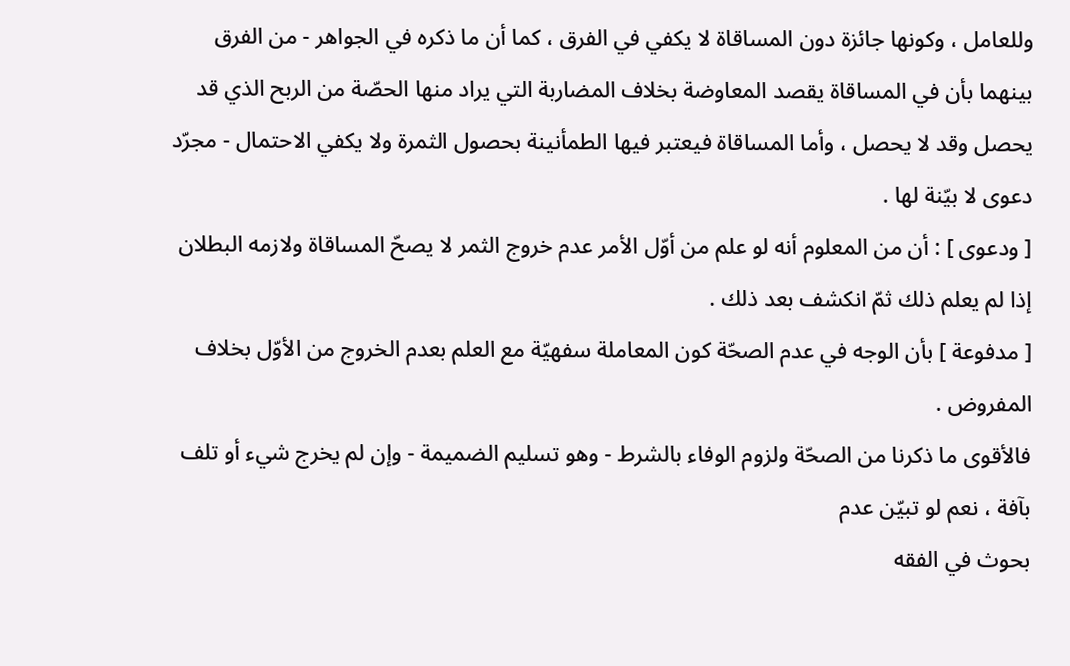وللعامل ، وكونها جائزة دون المساقاة لا يكفي في الفرق ، كما أن ما ذكره في الجواهر - من الفرق بينهما بأن في المساقاة يقصد المعاوضة بخلاف المضاربة التي يراد منها الحصّة من الربح الذي قد يحصل وقد لا يحصل ، وأما المساقاة فيعتبر فيها الطمأنينة بحصول الثمرة ولا يكفي الاحتمال - مجرّد دعوى لا بيّنة لها .
[ ودعوى ] : أن من المعلوم أنه لو علم من أوّل الأمر عدم خروج الثمر لا يصحّ المساقاة ولازمه البطلان إذا لم يعلم ذلك ثمّ انكشف بعد ذلك .
[ مدفوعة ] بأن الوجه في عدم الصحّة كون المعاملة سفهيّة مع العلم بعدم الخروج من الأوّل بخلاف المفروض .
فالأقوى ما ذكرنا من الصحّة ولزوم الوفاء بالشرط - وهو تسليم الضميمة - وإن لم يخرج شيء أو تلف بآفة ، نعم لو تبيّن عدم
بحوث في الفقه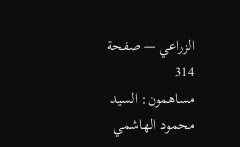الزراعي — صفحة 314
مساهمون: السيد محمود الهاشمي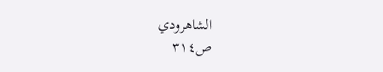الشاهرودي
ص٣١٤